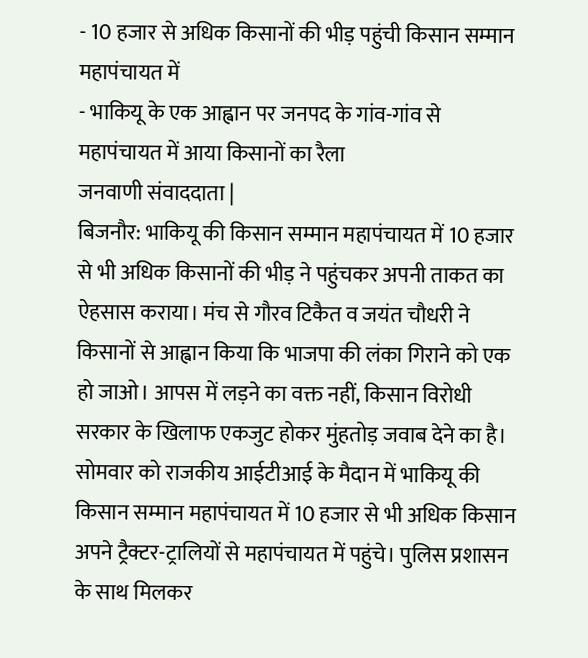- 10 हजार से अधिक किसानों की भीड़ पहुंची किसान सम्मान महापंचायत में
- भाकियू के एक आह्वान पर जनपद के गांव-गांव से महापंचायत में आया किसानों का रैला
जनवाणी संवाददाता |
बिजनौर: भाकियू की किसान सम्मान महापंचायत में 10 हजार से भी अधिक किसानों की भीड़ ने पहुंचकर अपनी ताकत का ऐहसास कराया। मंच से गौरव टिकैत व जयंत चौधरी ने किसानों से आह्वान किया कि भाजपा की लंका गिराने को एक हो जाओ। आपस में लड़ने का वक्त नहीं, किसान विरोधी सरकार के खिलाफ एकजुट होकर मुंहतोड़ जवाब देने का है।
सोमवार को राजकीय आईटीआई के मैदान में भाकियू की किसान सम्मान महापंचायत में 10 हजार से भी अधिक किसान अपने ट्रैक्टर-ट्रालियों से महापंचायत में पहुंचे। पुलिस प्रशासन के साथ मिलकर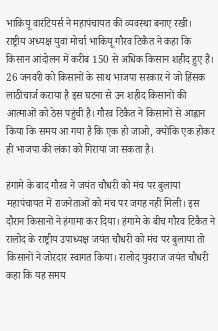भाकियू वारंटियर्स ने महापंचायत की व्यवस्था बनाए रखी।
राष्ट्रीय अध्यक्ष युवा मोर्चा भाकियू गौरव टिकैत ने कहा कि किसान आंदोलन में करीब 150 से अधिक किसान शहीद हुए हैं। 26 जनवरी को किसानों के साथ भाजपा सरकार ने जो हिंसक लाठीचार्ज कराया है इस घटना से उन शहीद किसानों की आत्माओं को ठेस पहुंची है। गौरव टिकैत ने किसानों से आह्वान किया कि समय आ गया है कि एक हो जाओ, क्योंकि एक होकर ही भाजपा की लंका को गिराया जा सकता है।

हंगामे के बाद गौरव ने जयंत चौधरी को मंच पर बुलाया
महापंचायत में राजनेताओं को मंच पर जगह नहीं मिली। इस दौरान किसानों ने हंगामा कर दिया। हंगामे के बीच गौरव टिकैत ने रालोद के राष्ट्रीय उपाध्यक्ष जयंत चौधरी को मंच पर बुलाया तो किसानों ने जोरदार स्वागत किया। रालोद युवराज जयंत चौधरी कहा कि यह समय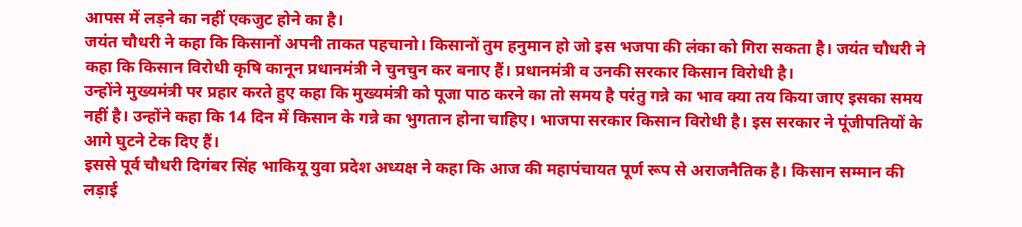आपस में लड़ने का नहीं एकजुट होने का है।
जयंत चौधरी ने कहा कि किसानों अपनी ताकत पहचानो। किसानों तुम हनुमान हो जो इस भजपा की लंका को गिरा सकता है। जयंत चौधरी ने कहा कि किसान विरोधी कृषि कानून प्रधानमंत्री ने चुनचुन कर बनाए हैं। प्रधानमंत्री व उनकी सरकार किसान विरोधी है।
उन्होंने मुख्यमंत्री पर प्रहार करते हुए कहा कि मुख्यमंत्री को पूजा पाठ करने का तो समय है परंतु गन्ने का भाव क्या तय किया जाए इसका समय नहीं है। उन्होंने कहा कि 14 दिन में किसान के गन्ने का भुगतान होना चाहिए। भाजपा सरकार किसान विरोधी है। इस सरकार ने पूंजीपतियों के आगे घुटने टेक दिए हैं।
इससे पूर्व चौधरी दिगंबर सिंह भाकियू युवा प्रदेश अध्यक्ष ने कहा कि आज की महापंचायत पूर्ण रूप से अराजनैतिक है। किसान सम्मान की लड़ाई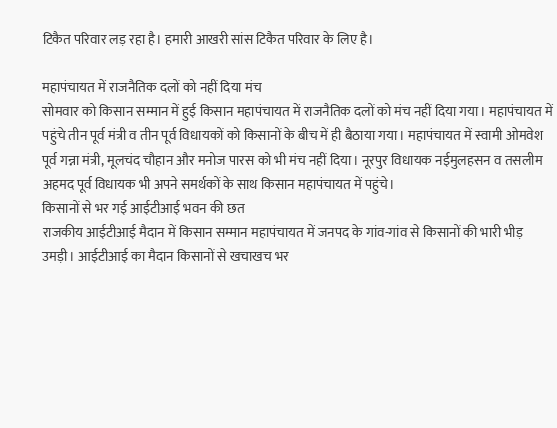टिकैत परिवार लड़ रहा है। हमारी आखरी सांस टिकैत परिवार के लिए है।

महापंचायत में राजनैतिक दलों को नहीं दिया मंच
सोमवार को किसान सम्मान में हुई किसान महापंचायत में राजनैतिक दलों को मंच नहीं दिया गया। महापंचायत में पहुंचे तीन पूर्व मंत्री व तीन पूर्व विधायकों को किसानों के बीच में ही बैठाया गया। महापंचायत में स्वामी ओमवेश पूर्व गन्ना मंत्री, मूलचंद चौहान और मनोज पारस को भी मंच नहीं दिया। नूरपुर विधायक नईमुलहसन व तसलीम अहमद पूर्व विधायक भी अपने समर्थकों के साथ किसान महापंचायत में पहुंचे।
किसानों से भर गई आईटीआई भवन की छत
राजकीय आईटीआई मैदान में किसान सम्मान महापंचायत में जनपद के गांव-गांव से किसानों की भारी भीड़ उमड़ी। आईटीआई का मैदान किसानों से खचाखच भर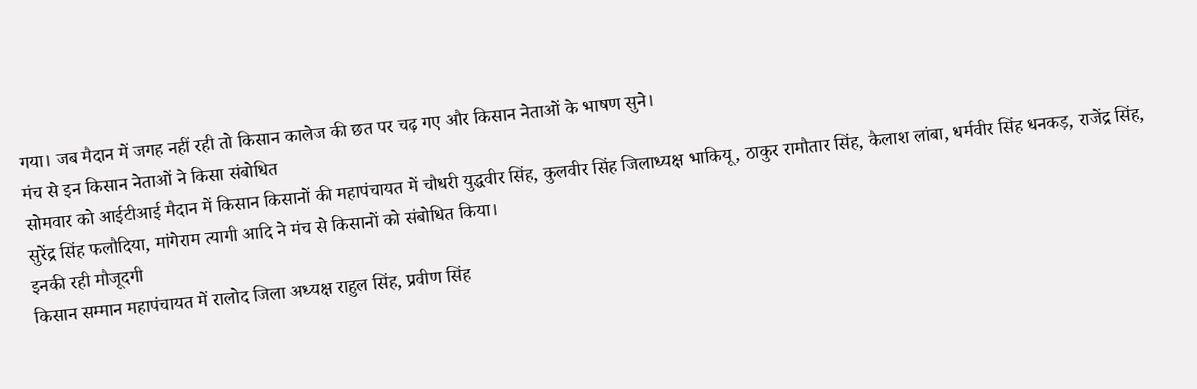गया। जब मैदान में जगह नहीं रही तो किसान कालेज की छत पर चढ़ गए और किसान नेताओं के भाषण सुने।
मंच से इन किसान नेताओं ने किसा संबोधित
सोमवार को आईटीआई मैदान में किसान किसानों की महापंचायत में चौधरी युद्धवीर सिंह, कुलवीर सिंह जिलाध्यक्ष भाकियू, ठाकुर रामौतार सिंह, कैलाश लांबा, धर्मवीर सिंह धनकड़, राजेंद्र सिंह, सुरेंद्र सिंह फलौदिया, मांगेराम त्यागी आदि ने मंच से किसानों को संबोधित किया।
इनकी रही मौजूदगी
किसान सम्मान महापंचायत में रालोद जिला अध्यक्ष राहुल सिंह, प्रवीण सिंह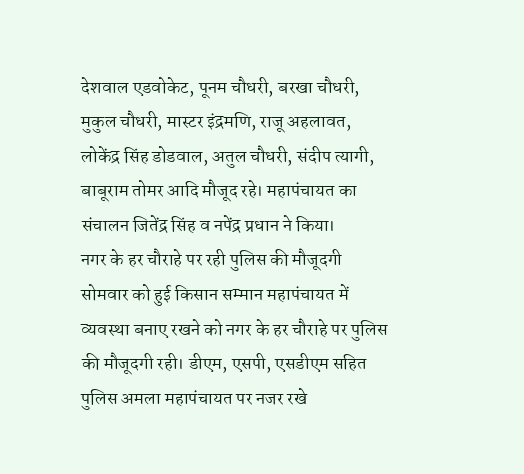देशवाल एडवोकेट, पूनम चौधरी, बरखा चौधरी, मुकुल चौधरी, मास्टर इंद्रमणि, राजू अहलावत, लोकेंद्र सिंह डोडवाल, अतुल चौधरी, संदीप त्यागी, बाबूराम तोमर आदि मौजूद रहे। महापंचायत का संचालन जितेंद्र सिंह व नपेंद्र प्रधान ने किया।
नगर के हर चौराहे पर रही पुलिस की मौजूदगी
सोमवार को हुई किसान सम्मान महापंचायत में व्यवस्था बनाए रखने को नगर के हर चौराहे पर पुलिस की मौजूदगी रही। डीएम, एसपी, एसडीएम सहित पुलिस अमला महापंचायत पर नजर रखे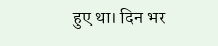हुए था। दिन भर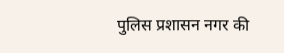पुलिस प्रशासन नगर की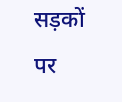सड़कों पर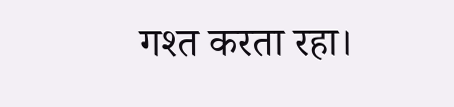गश्त करता रहा।